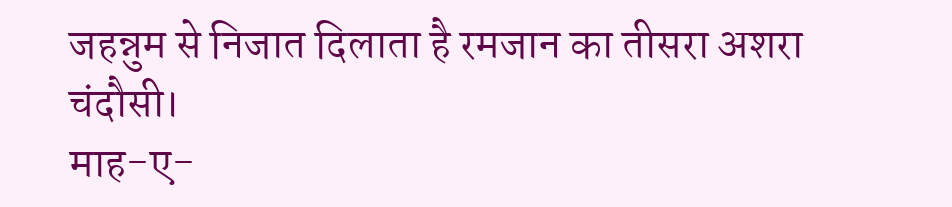जहन्नुम से निजात दिलाता है रमजान का तीसरा अशरा
चंदौसी।
माह-ए-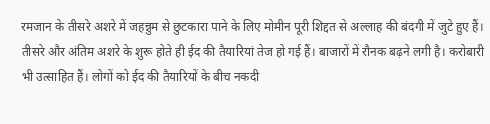रमजान के तीसरे अशरे में जहन्नुम से छुटकारा पाने के लिए मोमीन पूरी शिद्दत से अल्लाह की बंदगी में जुटे हुए हैं। तीसरे और अंतिम अशरे के शुरू होते ही ईद की तैयारियां तेज हो गई हैं। बाजारों में रौनक बढ़ने लगी है। करोबारी भी उत्साहित हैं। लोगों को ईद की तैयारियों के बीच नकदी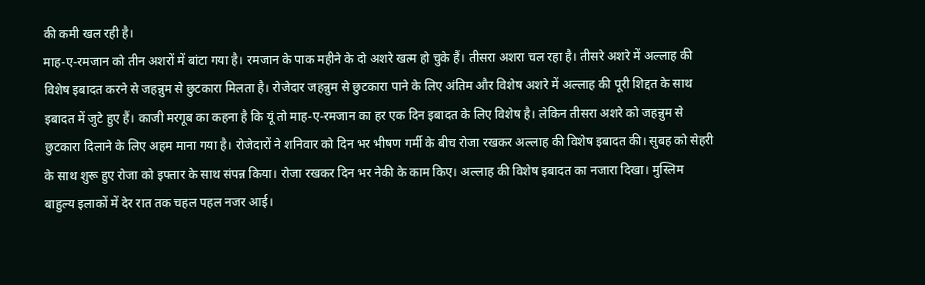की कमी खल रही है।
माह-ए-रमजान को तीन अशरों में बांटा गया है। रमजान के पाक महीने के दो अशरे खत्म हो चुके हैं। तीसरा अशरा चल रहा है। तीसरे अशरे में अल्लाह की विशेष इबादत करने से जहन्नुम से छुटकारा मिलता है। रोजेदार जहन्नुम से छुटकारा पाने के लिए अंतिम और विशेष अशरे में अल्लाह की पूरी शिद्दत के साथ इबादत में जुटे हुए हैं। काजी मरगूब का कहना है कि यूं तो माह-ए-रमजान का हर एक दिन इबादत के लिए विशेष है। लेकिन तीसरा अशरे को जहन्नुम से छुटकारा दिलाने के लिए अहम माना गया है। रोजेदारों ने शनिवार को दिन भर भीषण गर्मी के बीच रोजा रखकर अल्लाह की विशेष इबादत की। सुबह को सेहरी के साथ शुरू हुए रोजा को इफ्तार के साथ संपन्न किया। रोजा रखकर दिन भर नेकी के काम किए। अल्लाह की विशेष इबादत का नजारा दिखा। मुस्लिम बाहुल्य इलाकों में देर रात तक चहल पहल नजर आई।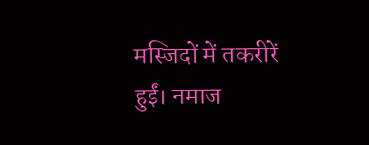मस्जिदों में तकरीरें हुईं। नमाज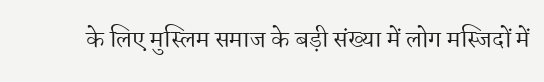के लिए मुस्लिम समाज के बड़ी संख्या में लोग मस्जिदों में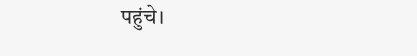पहुंचे।